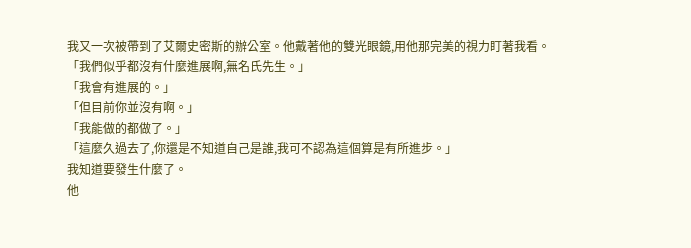我又一次被帶到了艾爾史密斯的辦公室。他戴著他的雙光眼鏡,用他那完美的視力盯著我看。
「我們似乎都沒有什麼進展啊,無名氏先生。」
「我會有進展的。」
「但目前你並沒有啊。」
「我能做的都做了。」
「這麼久過去了,你還是不知道自己是誰,我可不認為這個算是有所進步。」
我知道要發生什麼了。
他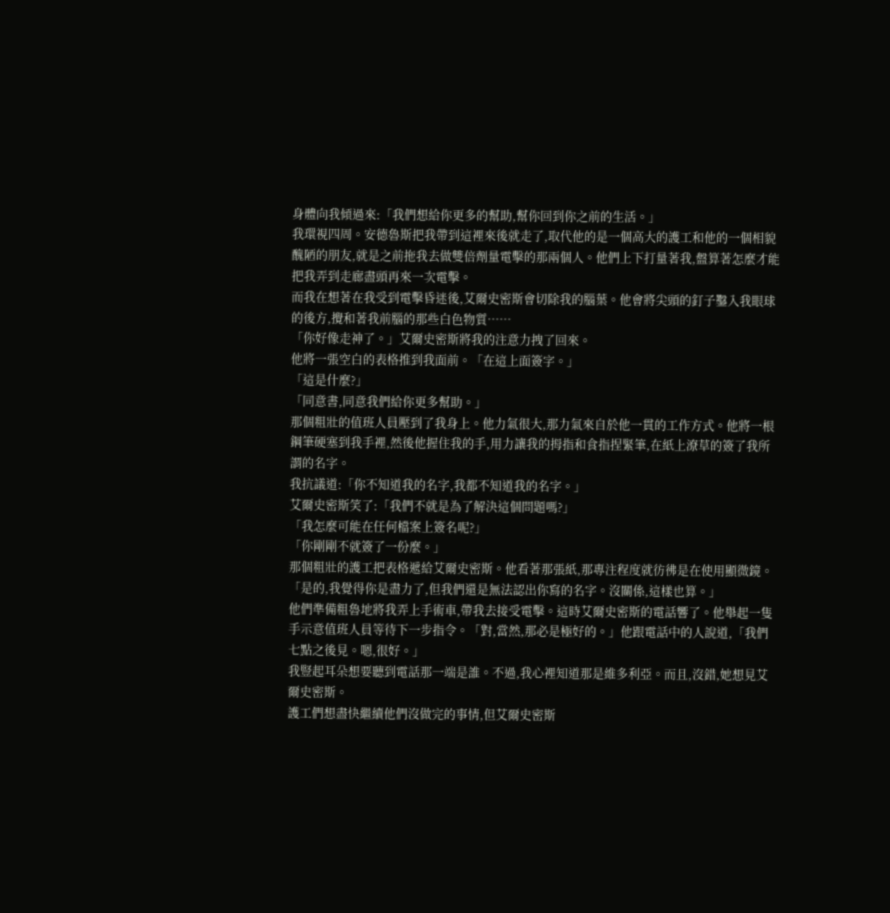身體向我傾過來:「我們想給你更多的幫助,幫你回到你之前的生活。」
我環視四周。安德魯斯把我帶到這裡來後就走了,取代他的是一個高大的護工和他的一個相貌醜陋的朋友,就是之前拖我去做雙倍劑量電擊的那兩個人。他們上下打量著我,盤算著怎麼才能把我弄到走廊盡頭再來一次電擊。
而我在想著在我受到電擊昏迷後,艾爾史密斯會切除我的腦葉。他會將尖頭的釘子鑿入我眼球的後方,攪和著我前腦的那些白色物質……
「你好像走神了。」艾爾史密斯將我的注意力拽了回來。
他將一張空白的表格推到我面前。「在這上面簽字。」
「這是什麼?」
「同意書,同意我們給你更多幫助。」
那個粗壯的值班人員壓到了我身上。他力氣很大,那力氣來自於他一貫的工作方式。他將一根鋼筆硬塞到我手裡,然後他握住我的手,用力讓我的拇指和食指捏緊筆,在紙上潦草的簽了我所謂的名字。
我抗議道:「你不知道我的名字,我都不知道我的名字。」
艾爾史密斯笑了:「我們不就是為了解決這個問題嗎?」
「我怎麼可能在任何檔案上簽名呢?」
「你剛剛不就簽了一份麼。」
那個粗壯的護工把表格遞給艾爾史密斯。他看著那張紙,那專注程度就彷彿是在使用顯微鏡。「是的,我覺得你是盡力了,但我們還是無法認出你寫的名字。沒關係,這樣也算。」
他們準備粗魯地將我弄上手術車,帶我去接受電擊。這時艾爾史密斯的電話響了。他舉起一隻手示意值班人員等待下一步指令。「對,當然,那必是極好的。」他跟電話中的人說道,「我們七點之後見。嗯,很好。」
我豎起耳朵想要聽到電話那一端是誰。不過,我心裡知道那是維多利亞。而且,沒錯,她想見艾爾史密斯。
護工們想盡快繼續他們沒做完的事情,但艾爾史密斯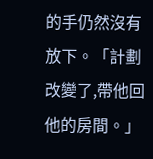的手仍然沒有放下。「計劃改變了,帶他回他的房間。」